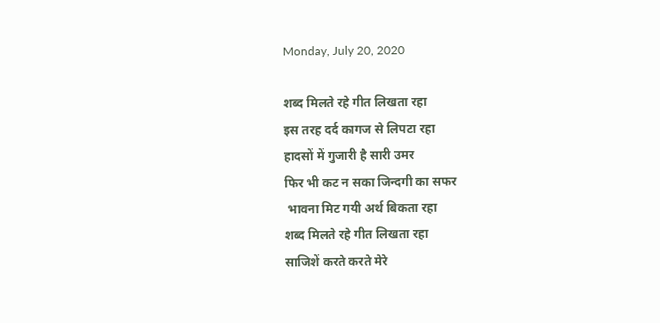Monday, July 20, 2020

शब्द मिलते रहे गीत लिखता रहा
इस तरह दर्द कागज से लिपटा रहा
हादसों में गुजारी है सारी उमर
फिर भी कट न सका जिन्दगी का सफर
 भावना मिट गयी अर्थ बिकता रहा
शब्द मिलते रहे गीत लिखता रहा
साजिशें करते करते मेरे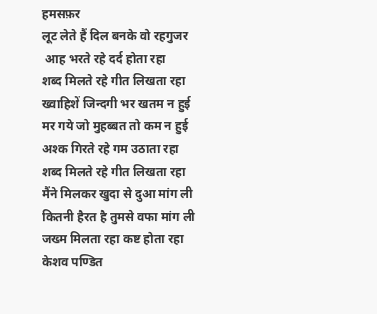हमसफ़र
लूट लेते हैं दिल बनके वो रहगुजर
 आह भरते रहे दर्द होता रहा
शब्द मिलते रहे गीत लिखता रहा
ख्वाहिशें जिन्दगी भर खतम न हुई
मर गये जो मुहब्बत तो कम न हुई
अश्क गिरते रहे गम उठाता रहा
शब्द मिलते रहे गीत लिखता रहा
मैंने मिलकर खुदा से दुआ मांग ली
कितनी हैरत है तुमसे वफा मांग ली
जख्म मिलता रहा कष्ट होता रहा
केशव पण्डित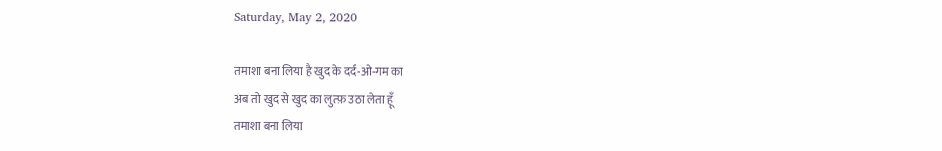Saturday, May 2, 2020

तमाशा बना लिया है खुद के दर्द-ओ-गम का
अब तो खुद से खुद का लुत्फ़ उठा लेता हूँ
तमाशा बना लिया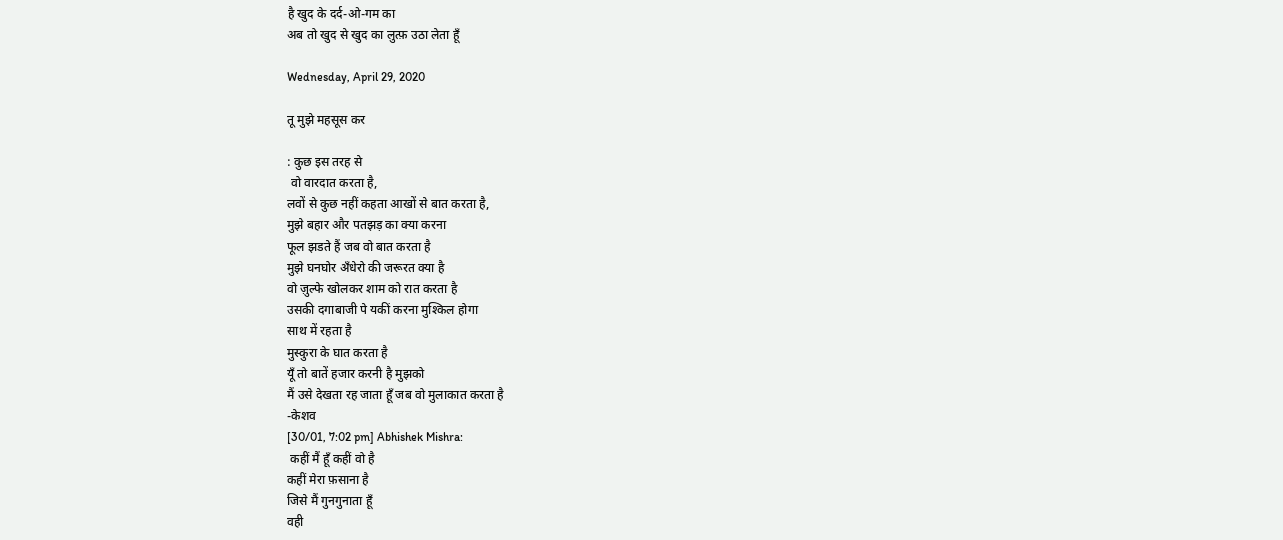है खुद के दर्द-ओ-गम का
अब तो खुद से खुद का लुत्फ़ उठा लेता हूँ

Wednesday, April 29, 2020

तू मुझे महसूस कर

: कुछ इस तरह से
 वो वारदात करता है,
लवों से कुछ नहीं कहता आखों से बात करता है,
मुझे बहार और पतझड़ का क्या करना
फूल झडते हैं जब वो बात करता है
मुझे घनघोर अँधेरो की जरूरत क्या है
वो ज़ुल्फे खोलकर शाम को रात करता है
उसकी दगाबाजी पे यकीं करना मुश्किल होगा
साथ में रहता है
मुस्कुरा के घात करता है
यूँ तो बातें हजार करनी है मुझको
मैं उसे देखता रह जाता हूँ जब वो मुलाकात करता है
-केशव
[30/01, 7:02 pm] Abhishek Mishra:
 कहीं मैं हूँ कहीं वो है
कहीं मेरा फ़साना है
जिसे मैं गुनगुनाता हूँ
वही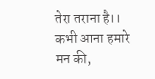तेरा तराना है।।
कभी आना हमारे मन की,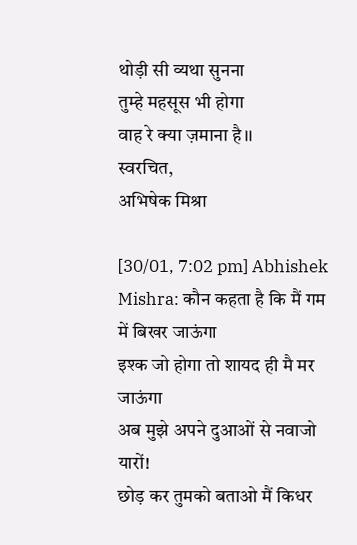थोड़ी सी व्यथा सुनना
तुम्हे महसूस भी होगा
वाह रे क्या ज़माना है।।
स्वरचित,
अभिषेक मिश्रा

[30/01, 7:02 pm] Abhishek Mishra: कौन कहता है कि मैं गम में बिखर जाऊंगा
इश्क जो होगा तो शायद ही मै मर जाऊंगा
अब मुझे अपने दुआओं से नवाजो यारों!
छोड़ कर तुमको बताओ मैं किधर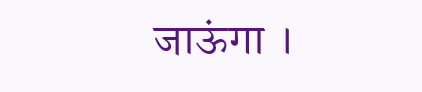जाऊंगा ।